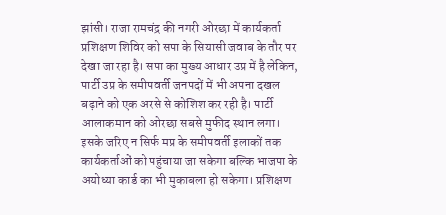झांसी। राजा रामचंद्र की नगरी ओरछा में कार्यकर्ता प्रशिक्षण शिविर को सपा के सियासी जवाब के तौर पर देखा जा रहा है। सपा का मुख्य आधार उप्र में है लेकिन, पार्टी उप्र के समीपवर्ती जनपदों में भी अपना दखल बढ़ाने को एक अरसे से कोशिश कर रही है। पार्टी आलाकमान को ओरछा सबसे मुफीद स्थान लगा। इसके जरिए न सिर्फ मप्र के समीपवर्ती इलाकों तक कार्यकर्ताओं को पहुंचाया जा सकेगा बल्कि भाजपा के अयोध्या कार्ड का भी मुकाबला हो सकेगा। प्रशिक्षण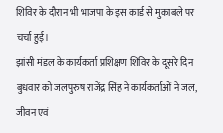शिविर के दौरान भी भाजपा के इस कार्ड से मुकाबले पर चर्चा हुई।
झांसी मंडल के कार्यकर्ता प्रशिक्षण शिविर के दूसरे दिन बुधवार को जलपुरुष राजेंद्र सिंह ने कार्यकर्ताओं ने जल, जीवन एवं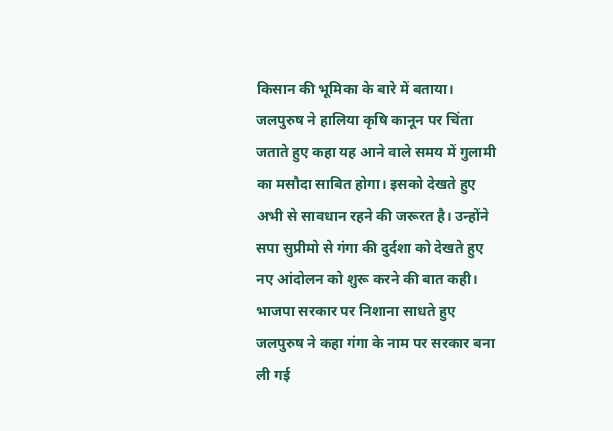किसान की भूमिका के बारे में बताया। जलपुरुष ने हालिया कृषि कानून पर चिंता जताते हुए कहा यह आने वाले समय में गुलामी का मसौदा साबित होगा। इसको देखते हुए अभी से सावधान रहने की जरूरत है। उन्होंने सपा सुप्रीमो से गंगा की दुर्दशा को देखते हुए नए आंदोलन को शुरू करने की बात कही। भाजपा सरकार पर निशाना साधते हुए जलपुरुष ने कहा गंगा के नाम पर सरकार बना ली गई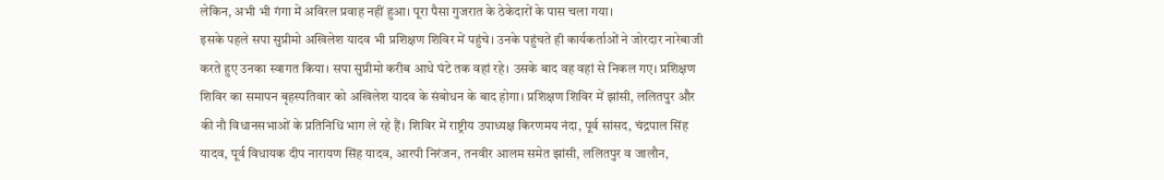लेकिन, अभी भी गंगा में अविरल प्रवाह नहीं हुआ। पूरा पैसा गुजरात के ठेकेदारों के पास चला गया।
इसके पहले सपा सुप्रीमो अखिलेश यादव भी प्रशिक्षण शिविर में पहुंचे। उनके पहुंचते ही कार्यकर्ताओं ने जोरदार नारेबाजी करते हुए उनका स्वागत किया। सपा सुप्रीमो करीब आधे घंटे तक वहां रहे। उसके बाद वह वहां से निकल गए। प्रशिक्षण शिविर का समापन बृहस्पतिवार को अखिलेश यादव के संबोधन के बाद होगा। प्रशिक्षण शिविर में झांसी, ललितपुर और की नौ विधानसभाओं के प्रतिनिधि भाग ले रहे हैं। शिविर में राष्ट्रीय उपाध्यक्ष किरणमय नंदा, पूर्व सांसद, चंद्रपाल सिंह यादव, पूर्व विधायक दीप नारायण सिंह यादव, आरपी निरंजन, तनवीर आलम समेत झांसी, ललितपुर व जालौन,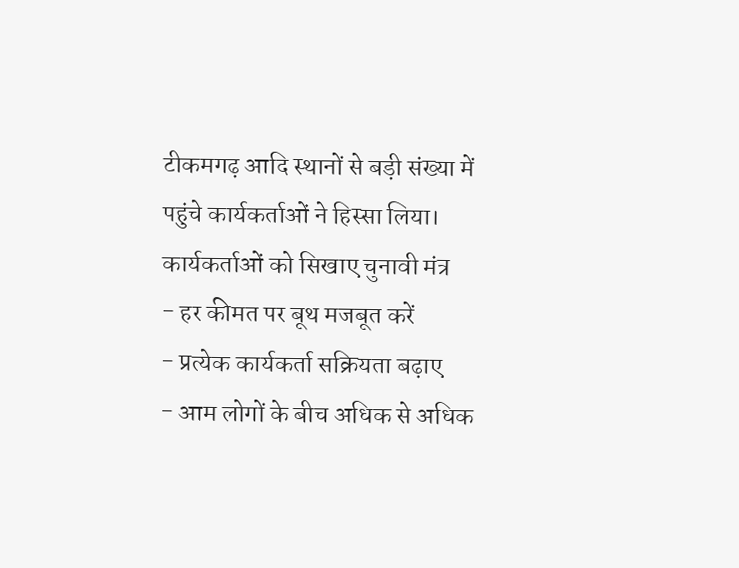टीकमगढ़ आदि स्थानों से बड़ी संख्या में पहुंचे कार्यकर्ताओं ने हिस्सा लिया।
कार्यकर्ताओं को सिखाए चुनावी मंत्र
- हर कीमत पर बूथ मजबूत करें
- प्रत्येक कार्यकर्ता सक्रियता बढ़ाए
- आम लोगों के बीच अधिक से अधिक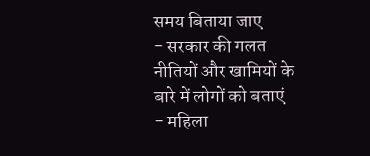समय बिताया जाए
- सरकार की गलत नीतियों और खामियों के बारे में लोगों को बताएं
- महिला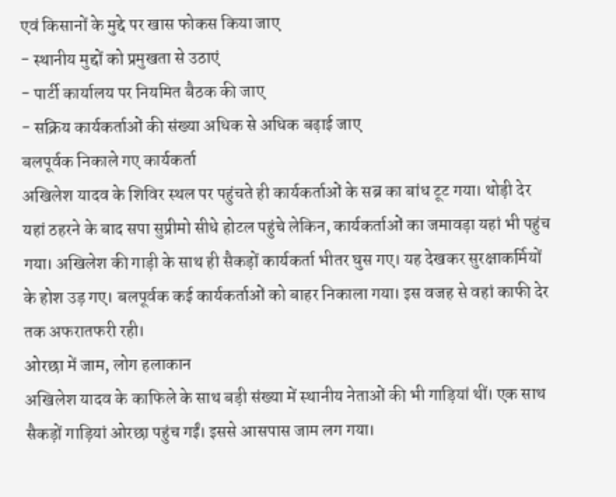एवं किसानों के मुद्दे पर खास फोकस किया जाए
- स्थानीय मुद्दों को प्रमुखता से उठाएं
- पार्टी कार्यालय पर नियमित बैठक की जाए
- सक्रिय कार्यकर्ताओं की संख्या अधिक से अधिक बढ़ाई जाए
बलपूर्वक निकाले गए कार्यकर्ता
अखिलेश यादव के शिविर स्थल पर पहुंचते ही कार्यकर्ताओं के सब्र का बांध टूट गया। थोड़ी देर यहां ठहरने के बाद सपा सुप्रीमो सीधे होटल पहुंचे लेकिन, कार्यकर्ताओं का जमावड़ा यहां भी पहुंच गया। अखिलेश की गाड़ी के साथ ही सैकड़ों कार्यकर्ता भीतर घुस गए। यह देखकर सुरक्षाकर्मियों के होश उड़ गए। बलपूर्वक कई कार्यकर्ताओं को बाहर निकाला गया। इस वजह से वहां काफी देर तक अफरातफरी रही।
ओरछा में जाम, लोग हलाकान
अखिलेश यादव के काफिले के साथ बड़ी संख्या में स्थानीय नेताओं की भी गाड़ियां थीं। एक साथ सैकड़ों गाड़ियां ओरछा पहुंच गईं। इससे आसपास जाम लग गया।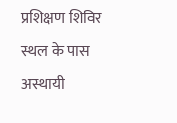प्रशिक्षण शिविर स्थल के पास अस्थायी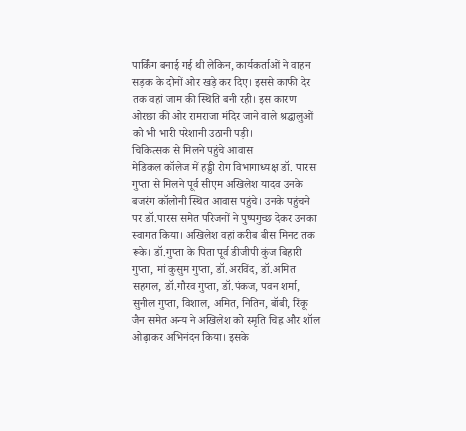पार्किंग बनाई गई थी लेकिन, कार्यकर्ताओं ने वाहन सड़क के दोनों ओर खड़े कर दिए। इससे काफी देर तक वहां जाम की स्थिति बनी रही। इस कारण ओरछा की ओर रामराजा मंदिर जाने वाले श्रद्घालुओं को भी भारी परेशानी उठानी पड़ी।
चिकित्सक से मिलने पहुंचे आवास
मेडिकल कॉलेज में हड्डी रोग विभागाध्यक्ष डॉ. पारस गुप्ता से मिलने पूर्व सीएम अखिलेश यादव उनके बजरंग कॉलोनी स्थित आवास पहुंचे। उनके पहुंचने पर डॉ.पारस समेत परिजनों ने पुष्पगुच्छ देकर उनका स्वागत किया। अखिलेश वहां करीब बीस मिनट तक रूके। डॉ.गुप्ता के पिता पूर्व डीजीपी कुंज बिहारी गुप्ता, मां कुसुम गुप्ता, डॉ.अरविंद, डॉ.अमित सहगल, डॉ.गौरव गुप्ता, डॉ.पंकज, पवन शर्मा, सुनील गुप्ता, विशाल, अमित, नितिन, बॉबी, रिंकू जैन समेत अन्य ने अखिलेश को स्मृति चिह्न और शॉल ओढ़ाकर अभिनंदन किया। इसके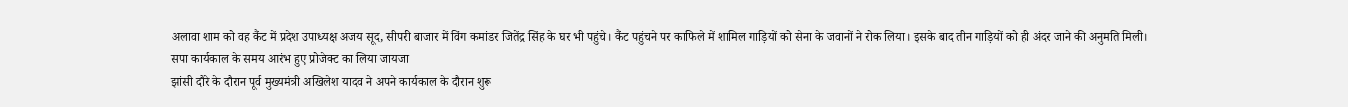अलावा शाम को वह कैंट में प्रदेश उपाध्यक्ष अजय सूद, सीपरी बाजार में विंग कमांडर जितेंद्र सिंह के घर भी पहुंचे। कैंट पहुंचने पर काफिले में शामिल गाड़ियों को सेना के जवानों ने रोक लिया। इसके बाद तीन गाड़ियों को ही अंदर जाने की अनुमति मिली।
सपा कार्यकाल के समय आरंभ हुए प्रोजेक्ट का लिया जायजा
झांसी दौरे के दौरान पूर्व मुख्यमंत्री अखिलेश यादव ने अपने कार्यकाल के दौरान शुरू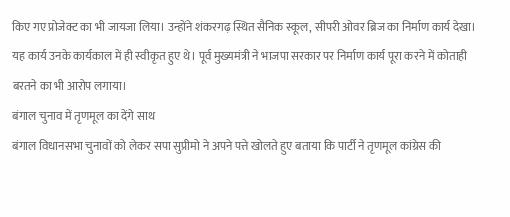किए गए प्रोजेक्ट का भी जायजा लिया। उन्होंने शंकरगढ़ स्थित सैनिक स्कूल, सीपरी ओवर ब्रिज का निर्माण कार्य देखा। यह कार्य उनके कार्यकाल में ही स्वीकृत हुए थे। पूर्व मुख्यमंत्री ने भाजपा सरकार पर निर्माण कार्य पूरा करने में कोताही बरतने का भी आरोप लगाया।
बंगाल चुनाव में तृणमूल का देंगे साथ
बंगाल विधानसभा चुनावों को लेकर सपा सुप्रीमो ने अपने पत्ते खोलते हुए बताया कि पार्टी ने तृणमूल कांग्रेस की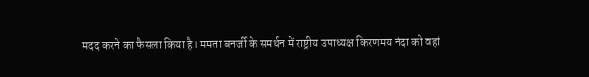मदद करने का फैसला किया है। ममता बनर्जी के समर्थन में राष्ट्रीय उपाध्यक्ष किरणमय नंदा को वहां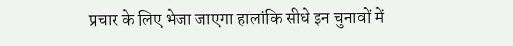प्रचार के लिए भेजा जाएगा हालांकि सीधे इन चुनावों में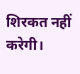शिरकत नहीं करेगी।